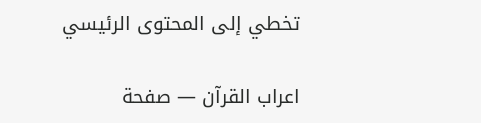تخطي إلى المحتوى الرئيسي

اعراب القرآن — صفحة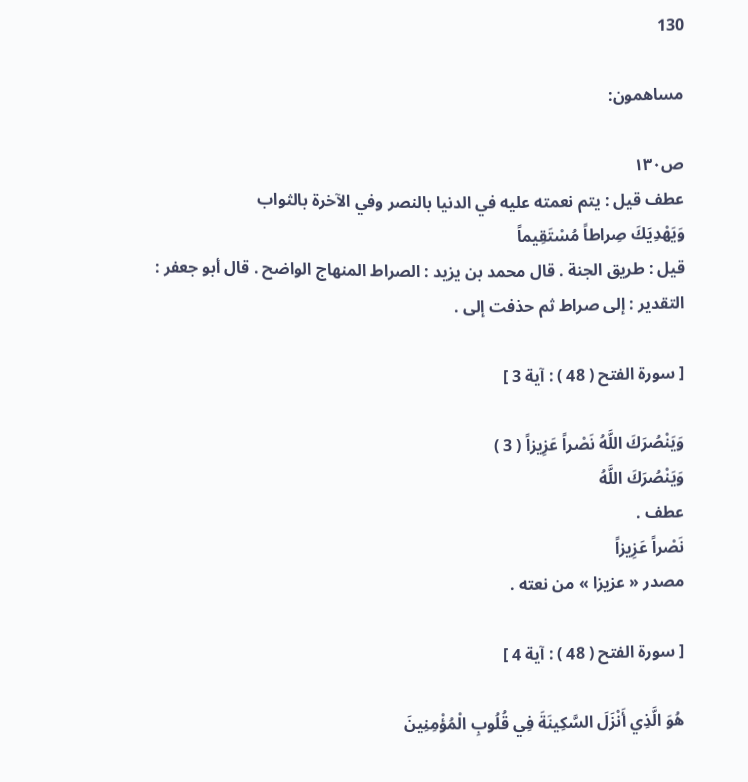130

مساهمون:

ص١٣٠
عطف قيل : يتم نعمته عليه في الدنيا بالنصر وفي الآخرة بالثواب
وَيَهْدِيَكَ صِراطاً مُسْتَقِيماً
قيل : طريق الجنة . قال محمد بن يزيد : الصراط المنهاج الواضح . قال أبو جعفر : التقدير : إلى صراط ثم حذفت إلى .

[ سورة الفتح ( 48 ) : آية 3 ]

وَيَنْصُرَكَ اللَّهُ نَصْراً عَزِيزاً ( 3 )
وَيَنْصُرَكَ اللَّهُ
عطف .
نَصْراً عَزِيزاً
مصدر « عزيزا » من نعته .

[ سورة الفتح ( 48 ) : آية 4 ]

هُوَ الَّذِي أَنْزَلَ السَّكِينَةَ فِي قُلُوبِ الْمُؤْمِنِينَ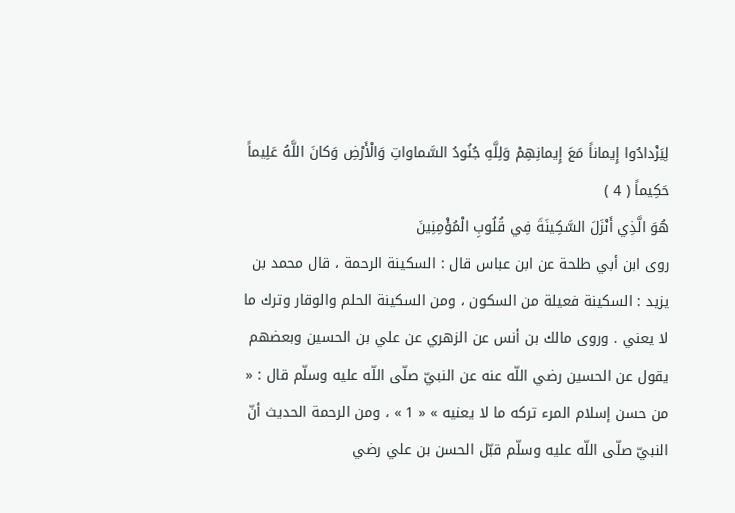لِيَزْدادُوا إِيماناً مَعَ إِيمانِهِمْ وَلِلَّهِ جُنُودُ السَّماواتِ وَالْأَرْضِ وَكانَ اللَّهُ عَلِيماً حَكِيماً ( 4 )
هُوَ الَّذِي أَنْزَلَ السَّكِينَةَ فِي قُلُوبِ الْمُؤْمِنِينَ
روى ابن أبي طلحة عن ابن عباس قال : السكينة الرحمة ، قال محمد بن يزيد : السكينة فعيلة من السكون ، ومن السكينة الحلم والوقار وترك ما لا يعني . وروى مالك بن أنس عن الزهري عن علي بن الحسين وبعضهم يقول عن الحسين رضي اللّه عنه عن النبيّ صلّى اللّه عليه وسلّم قال : « من حسن إسلام المرء تركه ما لا يعنيه » « 1 » ، ومن الرحمة الحديث أنّ النبيّ صلّى اللّه عليه وسلّم قبّل الحسن بن علي رضي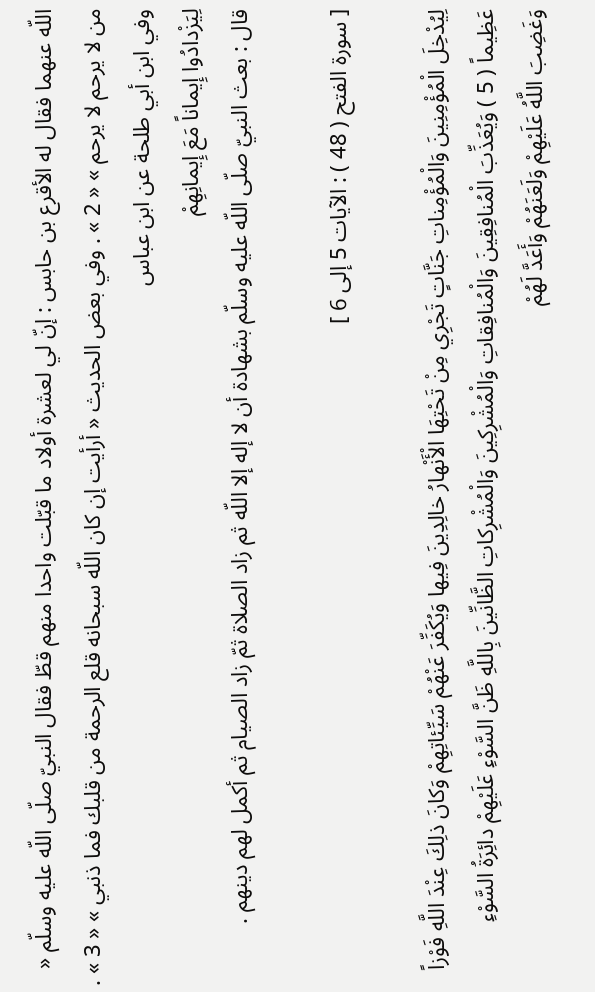اللّه عنهما فقال له الأقرع بن حابس : إنّ لي لعشرة أولاد ما قبّلت واحدا منهم قطّ فقال النبيّ صلّى اللّه عليه وسلّم « من لا يرحم لا يرحم » « 2 » . وفي بعض الحديث « أرأيت إن كان اللّه سبحانه قلع الرحمة من قلبك فما ذنبي » « 3 » . وفي ابن أبي طلحة عن ابن عباس
لِيَزْدادُوا إِيماناً مَعَ إِيمانِهِمْ
قال : بعث النبيّ صلّى اللّه عليه وسلّم بشهادة أن لا إله إلا اللّه ثم زاد الصلاة ثمّ زاد الصيام ثم أكمل لهم دينهم .

[ سورة الفتح ( 48 ) : الآيات 5 إلى 6 ]

لِيُدْخِلَ الْمُؤْمِنِينَ وَالْمُؤْمِناتِ جَنَّاتٍ تَجْرِي مِنْ تَحْتِهَا الْأَنْهارُ خالِدِينَ فِيها وَيُكَفِّرَ عَنْهُمْ سَيِّئاتِهِمْ وَكانَ ذلِكَ عِنْدَ اللَّهِ فَوْزاً عَظِيماً ( 5 ) وَيُعَذِّبَ الْمُنافِقِينَ وَالْمُنافِقاتِ وَالْمُشْرِكِينَ وَالْمُشْرِكاتِ الظَّانِّينَ بِاللَّهِ ظَنَّ السَّوْءِ عَلَيْهِمْ دائِرَةُ السَّوْءِ وَغَضِبَ اللَّهُ عَلَيْهِمْ وَلَعَنَهُمْ وَأَعَدَّ لَهُمْ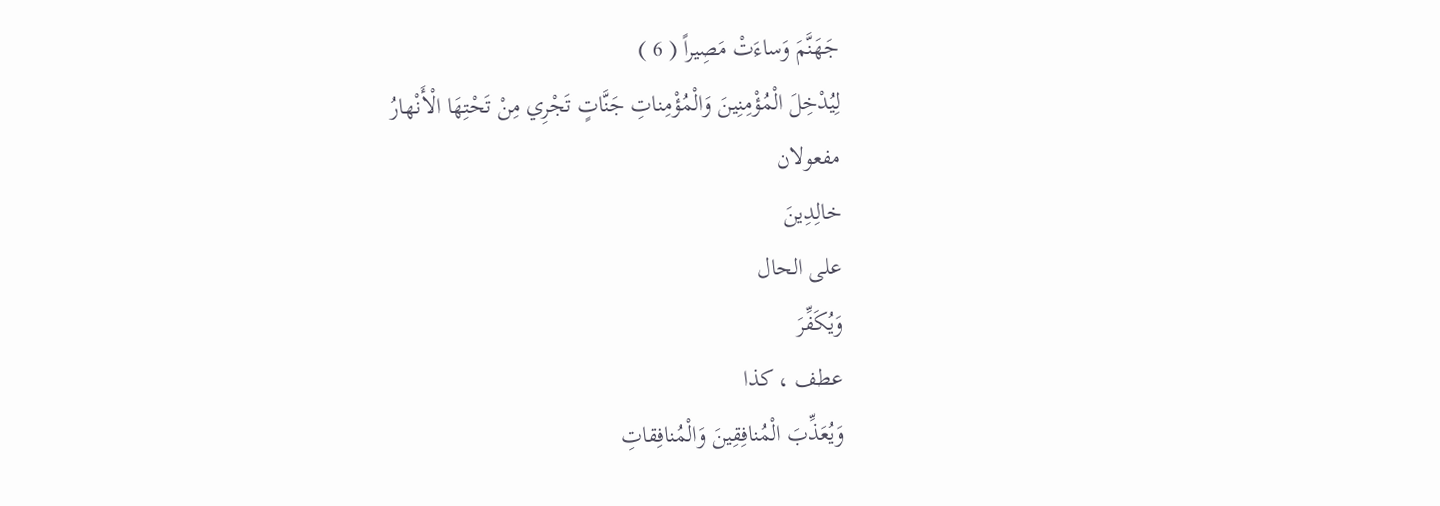جَهَنَّمَ وَساءَتْ مَصِيراً ( 6 )
لِيُدْخِلَ الْمُؤْمِنِينَ وَالْمُؤْمِناتِ جَنَّاتٍ تَجْرِي مِنْ تَحْتِهَا الْأَنْهارُ
مفعولان
خالِدِينَ
على الحال
وَيُكَفِّرَ
عطف ، كذا
وَيُعَذِّبَ الْمُنافِقِينَ وَالْمُنافِقاتِ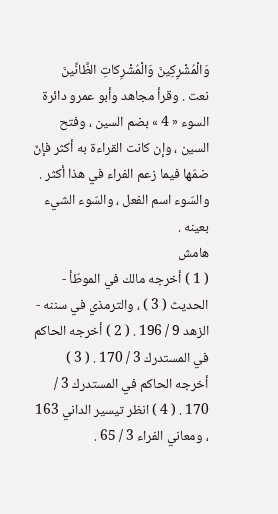وَالْمُشْرِكِينَ وَالْمُشْرِكاتِ الظَّانِّينَ
نعت . وقرأ مجاهد وأبو عمرو دائرة السوء « 4 » بضم السين ، وفتح السين ، وإن كانت القراءة به أكثر فإنّ ضمّها فيما زعم الفراء في هذا أكثر . والسّوء اسم الفعل ، والسّوء الشيء بعينه .
هامش
( 1 ) أخرجه مالك في الموطّأ - الحديث ( 3 ) ، والترمذي في سننه - الزهد 9 / 196 . ( 2 ) أخرجه الحاكم في المستدرك 3 / 170 . ( 3 ) أخرجه الحاكم في المستدرك 3 / 170 . ( 4 ) انظر تيسير الداني 163 ، ومعاني الفراء 3 / 65 .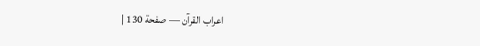اعراب القرآن — صفحة 130 |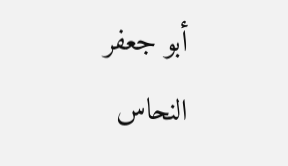أبو جعفر النحاس